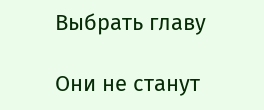Выбрать главу

Они не станут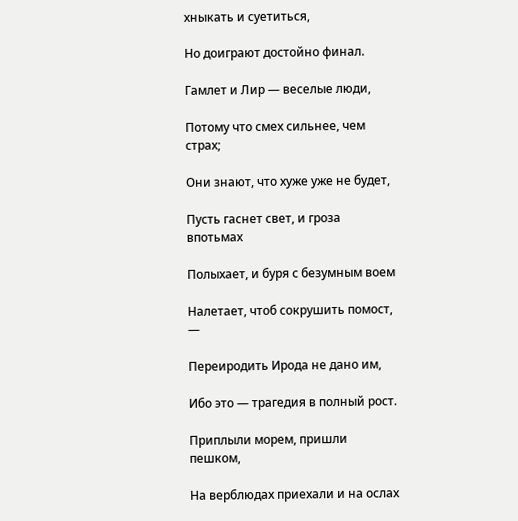хныкать и суетиться,

Но доиграют достойно финал.

Гамлет и Лир — веселые люди,

Потому что смех сильнее, чем страх;

Они знают, что хуже уже не будет,

Пусть гаснет свет, и гроза впотьмах

Полыхает, и буря с безумным воем

Налетает, чтоб сокрушить помост, —

Переиродить Ирода не дано им,

Ибо это — трагедия в полный рост.

Приплыли морем, пришли пешком,

На верблюдах приехали и на ослах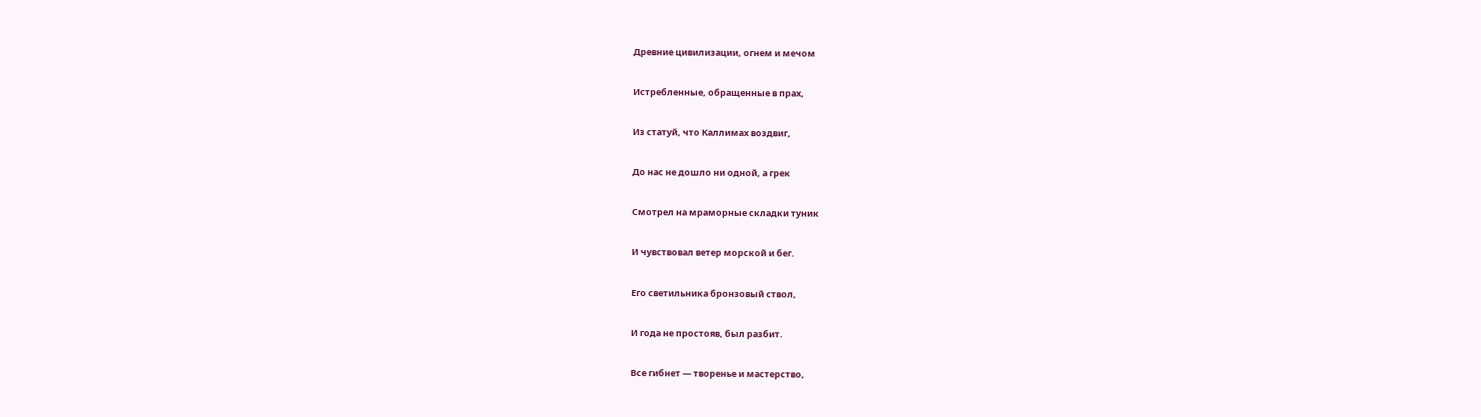Древние цивилизации, огнем и мечом

Истребленные, обращенные в прах,

Из статуй, что Каллимах воздвиг,

До нас не дошло ни одной, а грек

Смотрел на мраморные складки туник

И чувствовал ветер морской и бег.

Его светильника бронзовый ствол,

И года не простояв, был разбит.

Все гибнет — творенье и мастерство,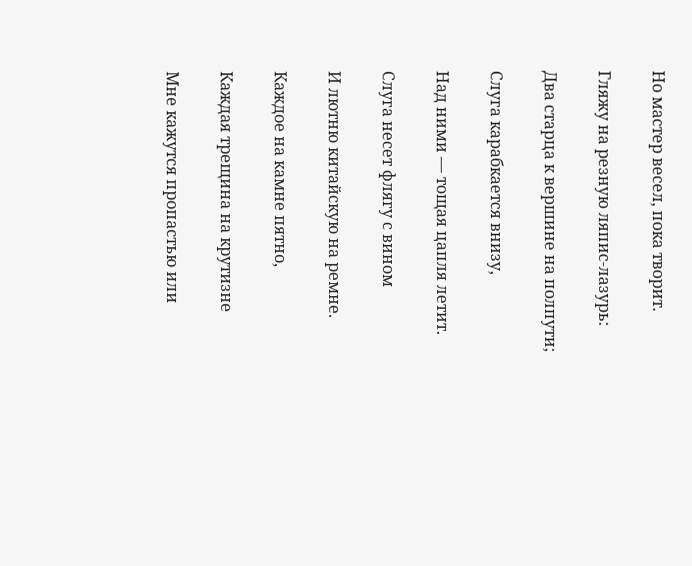Но мастер весел, пока творит.

Гляжу на резную ляпис-лазурь:

Два старца к вершине на полпути;

Слуга карабкается внизу,

Над ними — тощая цапля летит.

Слуга несет флягу с вином

И лютню китайскую на ремне.

Каждое на камне пятно,

Каждая трещина на крутизне

Мне кажутся пропастью или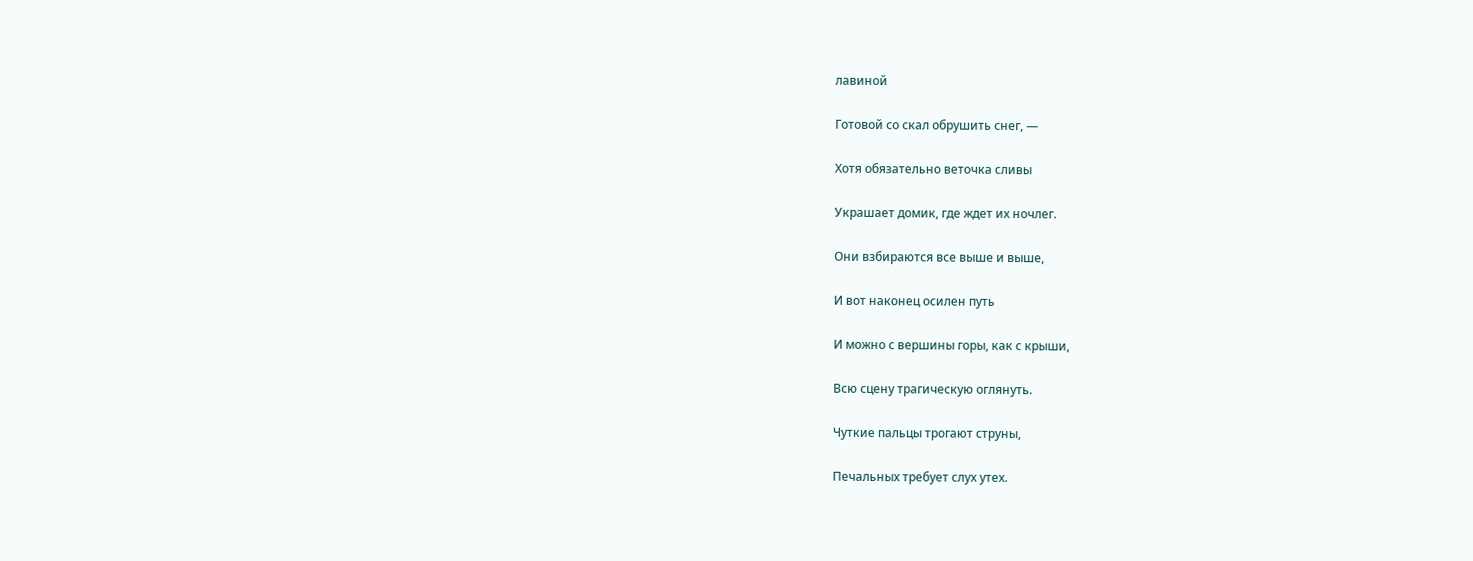лавиной

Готовой со скал обрушить снег, —

Хотя обязательно веточка сливы

Украшает домик, где ждет их ночлег.

Они взбираются все выше и выше,

И вот наконец осилен путь

И можно с вершины горы, как с крыши,

Всю сцену трагическую оглянуть.

Чуткие пальцы трогают струны,

Печальных требует слух утех.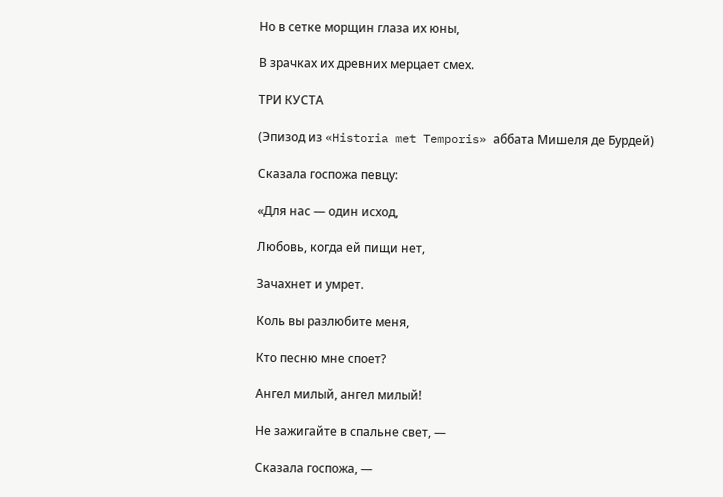Но в сетке морщин глаза их юны,

В зрачках их древних мерцает смех.

ТРИ КУСТА

(Эпизод из «Historia met Temporis» аббата Мишеля де Бурдей)

Сказала госпожа певцу:

«Для нас — один исход,

Любовь, когда ей пищи нет,

Зачахнет и умрет.

Коль вы разлюбите меня,

Кто песню мне споет?

Ангел милый, ангел милый!

Не зажигайте в спальне свет, —

Сказала госпожа, —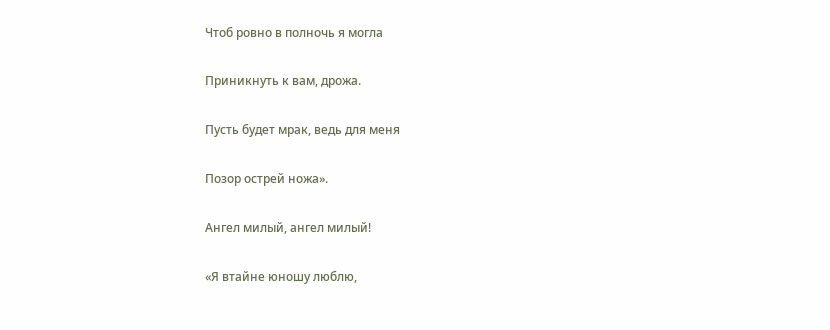Чтоб ровно в полночь я могла

Приникнуть к вам, дрожа.

Пусть будет мрак, ведь для меня

Позор острей ножа».

Ангел милый, ангел милый!

«Я втайне юношу люблю,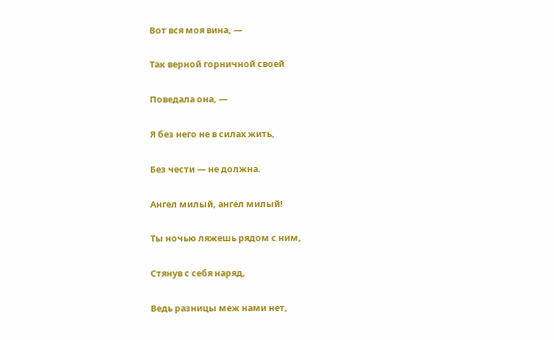Вот вся моя вина, —

Так верной горничной своей

Поведала она, —

Я без него не в силах жить,

Без чести — не должна.

Ангел милый, ангел милый!

Ты ночью ляжешь рядом с ним,

Стянув с себя наряд,

Ведь разницы меж нами нет,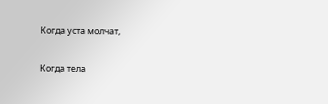Когда уста молчат,

Когда тела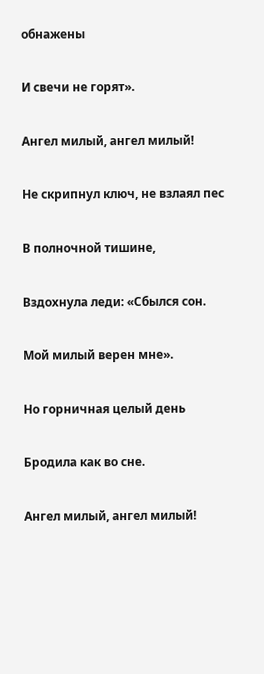обнажены

И свечи не горят».

Ангел милый, ангел милый!

Не скрипнул ключ, не взлаял пес

В полночной тишине,

Вздохнула леди: «Сбылся сон.

Мой милый верен мне».

Но горничная целый день

Бродила как во сне.

Ангел милый, ангел милый!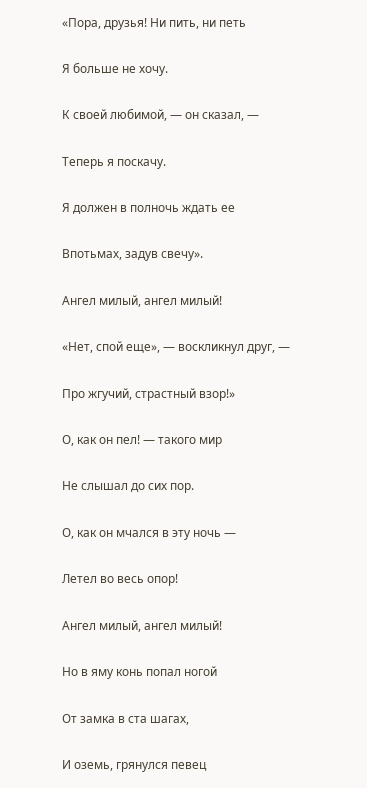«Пора, друзья! Ни пить, ни петь

Я больше не хочу.

К своей любимой, — он сказал, —

Теперь я поскачу.

Я должен в полночь ждать ее

Впотьмах, задув свечу».

Ангел милый, ангел милый!

«Нет, спой еще», — воскликнул друг, —

Про жгучий, страстный взор!»

О, как он пел! — такого мир

Не слышал до сих пор.

О, как он мчался в эту ночь —

Летел во весь опор!

Ангел милый, ангел милый!

Но в яму конь попал ногой

От замка в ста шагах,

И оземь, грянулся певец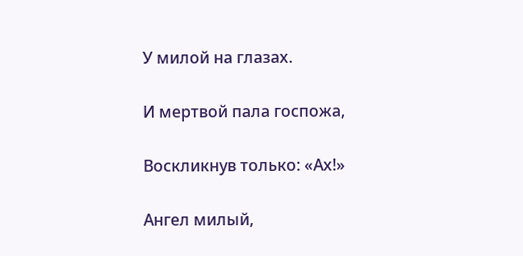У милой на глазах.

И мертвой пала госпожа,

Воскликнув только: «Ах!»

Ангел милый,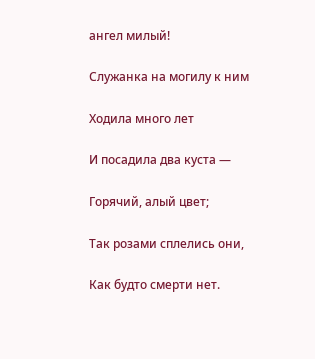ангел милый!

Служанка на могилу к ним

Ходила много лет

И посадила два куста —

Горячий, алый цвет;

Так розами сплелись они,

Как будто смерти нет.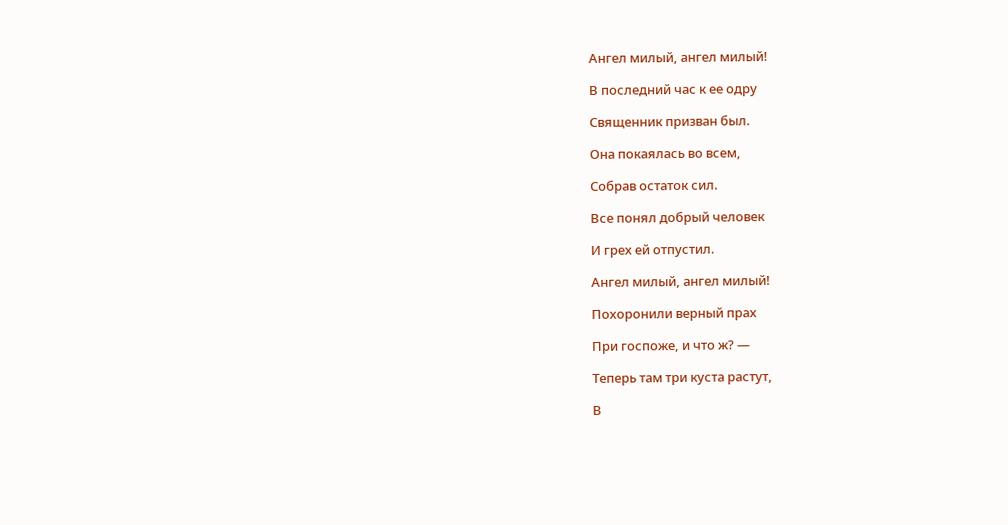Ангел милый, ангел милый!

В последний час к ее одру

Священник призван был.

Она покаялась во всем,

Собрав остаток сил.

Все понял добрый человек

И грех ей отпустил.

Ангел милый, ангел милый!

Похоронили верный прах

При госпоже, и что ж? —

Теперь там три куста растут,

В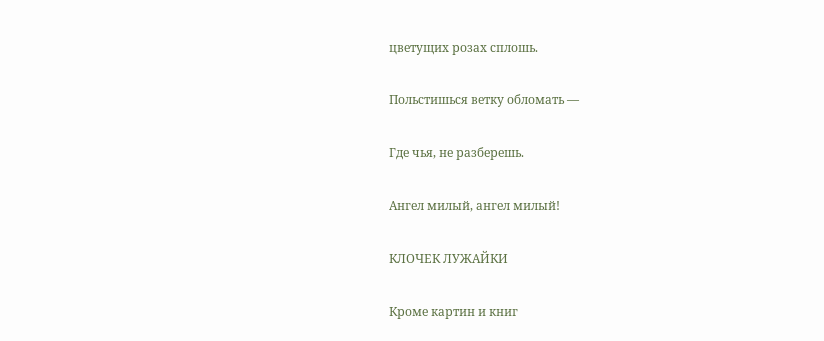цветущих розах сплошь.

Польстишься ветку обломать —

Где чья, не разберешь.

Ангел милый, ангел милый!

КЛОЧЕК ЛУЖАЙКИ

Кроме картин и книг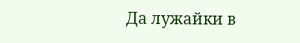Да лужайки в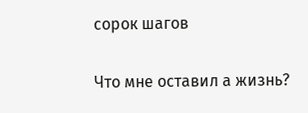сорок шагов

Что мне оставил а жизнь?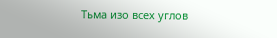Тьма изо всех углов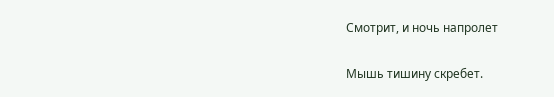Смотрит, и ночь напролет

Мышь тишину скребет.